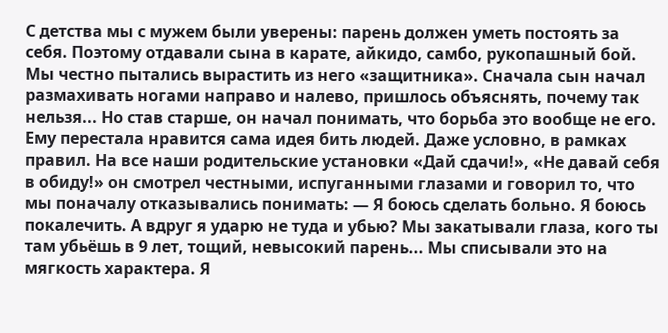С детства мы с мужем были уверены: парень должен уметь постоять за себя. Поэтому отдавали сына в карате, айкидо, самбо, рукопашный бой. Мы честно пытались вырастить из него «защитника». Сначала сын начал размахивать ногами направо и налево, пришлось объяснять, почему так нельзя... Но став старше, он начал понимать, что борьба это вообще не его. Ему перестала нравится сама идея бить людей. Даже условно, в рамках правил. На все наши родительские установки «Дай сдачи!», «Не давай себя в обиду!» он смотрел честными, испуганными глазами и говорил то, что мы поначалу отказывались понимать: — Я боюсь сделать больно. Я боюсь покалечить. А вдруг я ударю не туда и убью? Мы закатывали глаза, кого ты там убьёшь в 9 лет, тощий, невысокий парень... Мы списывали это на мягкость характера. Я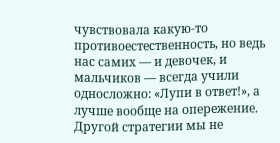чувствовала какую-то противоестественность, но ведь нас самих — и девочек, и мальчиков — всегда учили односложно: «Лупи в ответ!», а лучше вообще на опережение. Другой стратегии мы не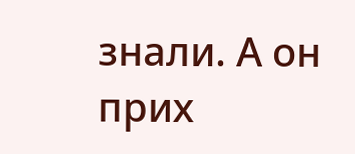знали. А он прих